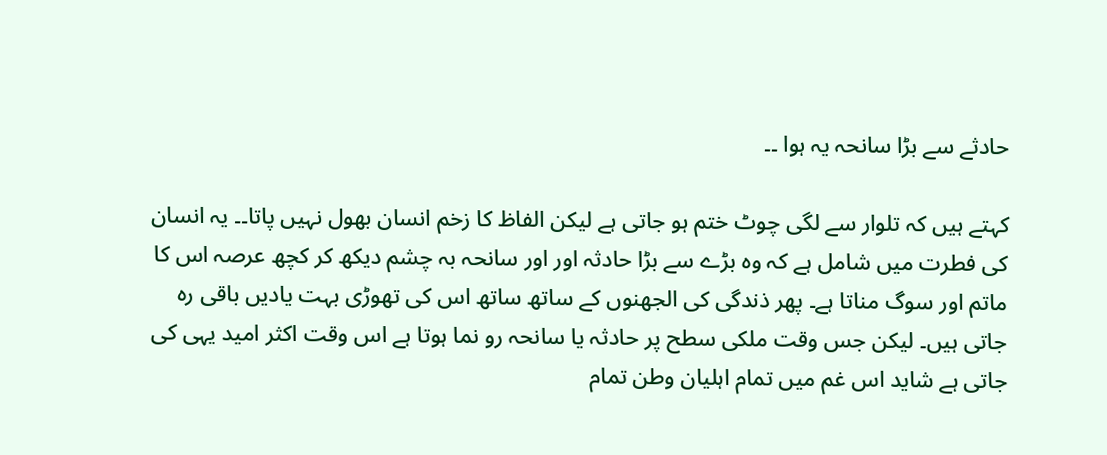حادثے سے بڑا سانحہ یہ ہوا ۔۔

کہتے ہیں کہ تلوار سے لگی چوٹ ختم ہو جاتی ہے لیکن الفاظ کا زخم انسان بھول نہیں پاتا۔۔ یہ انسان کی فطرت میں شامل ہے کہ وہ بڑے سے بڑا حادثہ اور اور سانحہ بہ چشم دیکھ کر کچھ عرصہ اس کا ماتم اور سوگ مناتا ہے۔ پھر ذندگی کی الجھنوں کے ساتھ ساتھ اس کی تھوڑی بہت یادیں باقی رہ جاتی ہیں۔ لیکن جس وقت ملکی سطح پر حادثہ یا سانحہ رو نما ہوتا ہے اس وقت اکثر امید یہی کی جاتی ہے شاید اس غم میں تمام اہلیان وطن تمام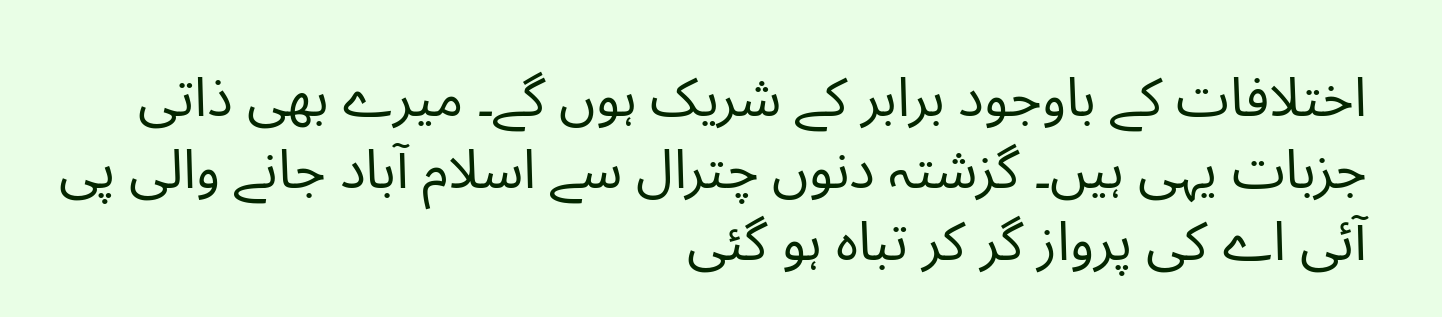اختلافات کے باوجود برابر کے شریک ہوں گے۔ میرے بھی ذاتی جزبات یہی ہیں۔ گزشتہ دنوں چترال سے اسلام آباد جانے والی پی آئی اے کی پرواز گر کر تباہ ہو گئی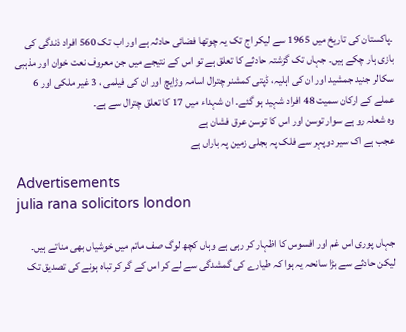۔پاکستان کی تاریخ میں 1965 سے لیکر اج تک یہ چوتھا فضائی حادثہ ہے اور اب تک 560 افراد ذندگی کی بازی ہار چکے ہیں۔ جہاں تک گزشتہ حادثے کا تعلق ہے تو اس کے نتیجے میں جن معروف نعت خوان اور مذہبی سکالر جنید جمشید اور ان کی اہلیہ، ڈپتی کمشنر چترال اسامہ وڑایچ اور ان کی فیلمی ، 3 غیر ملکی اور 6 عملے کے ارکان سمیت 48 افراد شہید ہو گئے۔ ان شہداء میں 17 کا تعلق چترال سے ہے۔
وہ شعلہ رو ہے سوار توسن اور اس کا توسن عرق فشان ہے
عجب ہے اک سیر دوپہر سے فلک پہ بجلی زمین پہ باراں ہے

Advertisements
julia rana solicitors london

جہاں پوری اس غم اور افسوس کا اظہار کر رہی ہے وہاں کچھ لوگ صف ماتم میں خوشیاں بھی مناتے ہیں۔ لیکن حادثے سے بڑا سانحہ یہ ہوا کہ طیارے کی گمشدگی سے لے کر اس کے گر کر تباہ ہونے کی تصدیق تک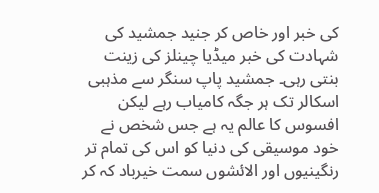کی خبر اور خاص کر جنید جمشید کی شہادت کی خبر میڈیا چینلز کی زینت بنتی رہی۔ جمشید پاپ سنگر سے مذہبی اسکالر تک ہر جگہ کامیاب رہے لیکن افسوس کا عالم یہ ہے جس شخص نے خود موسیقی کی دنیا کو اس کی تمام تر رنگینیوں اور الائشوں سمت خیرباد کہ کر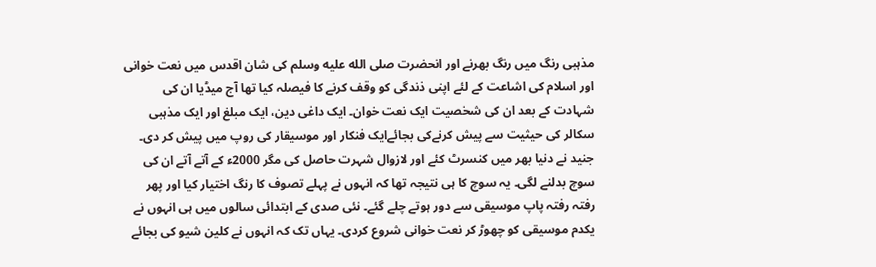مذہبی رنگ میں رنگ بھرنے اور انحضرت صلى الله عليه وسلم کی شان اقدس میں نعت خوانی اور اسلام کی اشاعت کے لئے اپنی ذندگی کو وقف کرنے کا فیصلہ کیا تھا آج میڈیا ان کی شہادت کے بعد ان کی شخصیت ایک نعت خوان۔ ایک داغی دین، ایک مبلغ اور ایک مذہبی سکالر کی حیثیت سے پیش کرنےکی بجائےایک فنکار اور موسیقار کی روپ میں پیش کر دی۔
جنید نے دنیا بھر میں کنسرٹ کئے اور لازوال شہرت حاصل کی مگر 2000ء کے آتے آتے ان کی سوچ بدلنے لگی۔ یہ سوچ کا ہی نتیجہ تھا کہ انہوں نے پہلے تصوف کا رنگ اختیار کیا اور پھر رفتہ رفتہ پاپ موسیقی سے دور ہوتے چلے گئے۔ نئی صدی کے ابتدائی سالوں میں ہی انہوں نے یکدم موسیقی کو چھوڑ کر نعت خوانی شروع کردی۔ یہاں تک کہ انہوں نے کلین شیو کی بجائے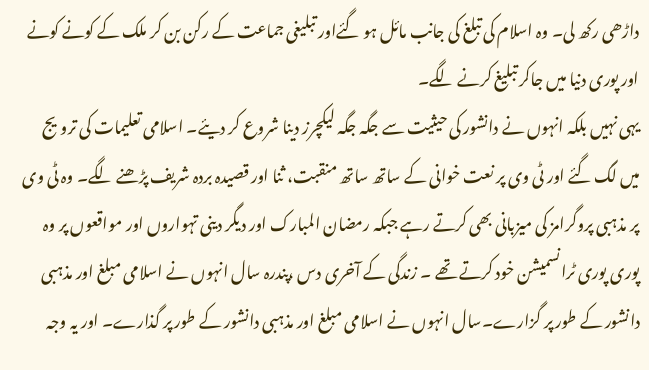داڑھی رکھ لی۔ وہ اسلام کی تبلغ کی جانب مائل ہو گئےاور تبلیغی جماعت کے رکن بن کر ملک کے کونے کونے اور پوری دنیا میں جاکر تبلیغ کرنے لگے۔
یہی نہیں بلکہ انہوں نے دانشور کی حیثیت سے جگہ جگہ لیکچرز دینا شروع کر دیئے۔ اسلامی تعلیمات کی ترویج میں لگ گئے اور ٹی وی پر نعت خوانی کے ساتھ ساتھ منقبت، ثنا اور قصیدہ بردہ شریف پڑھنے لگے۔ وہ ٹی وی پر مذہبی پروگرامز کی میزبانی بھی کرتے رہے جبکہ رمضان المبارک اور دیگر دینی تہواروں اور مواقعوں پر وہ پوری پوری ٹرانسمیشن خود کرتے تھے ۔ زندگی کے آخری دس ،پندرہ سال انہوں نے اسلامی مبلغ اور مذہبی دانشور کے طور پر گزارے۔سال انہوں نے اسلامی مبلغ اور مذہبی دانشور کے طور پر گذارے۔ اور یہ وجہ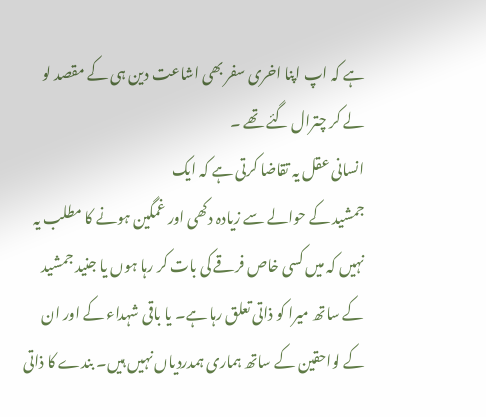ہے کہ اپ اپنا اخری سفر بھی اشاعت دین ہی کے مقصد لو لے کر چترال گئے تھے ۔
انسانی عقل یہ تقاضا کرتی ہے کہ ایک
جمشید کے حوالے سے زیادہ دکھی اور غمگین ہونے کا مطلب یہ نہیں کہ میں کسی خاص فرقے کی بات کر رہا ہوں یا جنید جمشید کے ساتھ میرا کو ذاتی تعلق رہا ہے۔ یا باقی شہداء کے اور ان کے لواحقین کے ساتھ ہماری ہمدردیاں نہیں ہیں۔ بندے کا ذاتی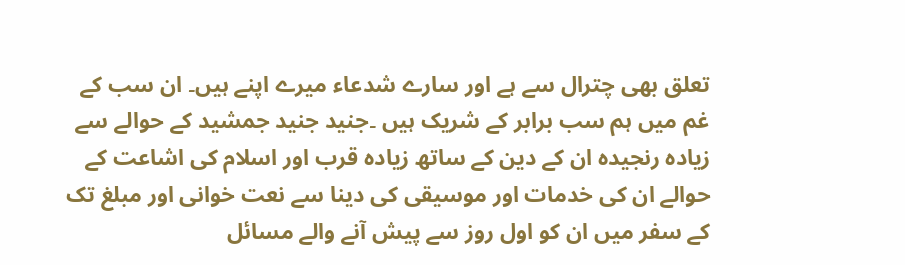تعلق بھی چترال سے ہے اور سارے شدعاء میرے اپنے ہیں۔ ان سب کے غم میں ہم سب برابر کے شریک ہیں ۔جنید جنید جمشید کے حوالے سے زیادہ رنجیدہ ان کے دین کے ساتھ زیادہ قرب اور اسلام کی اشاعت کے حوالے ان کی خدمات اور موسیقی کی دینا سے نعت خوانی اور مبلغ تک کے سفر میں ان کو اول روز سے پیش آنے والے مسائل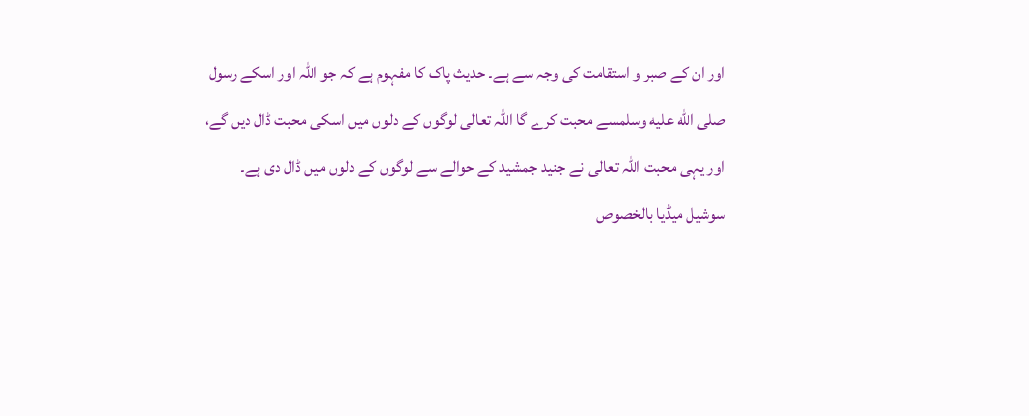اور ان کے صبر و استقامت کی وجہ سے ہے۔ حدیث پاک کا مفہوم ہے کہ جو اللہ اور اسکے رسول صلى الله عليه وسلمسے محبت کرے گا اللہ تعالی لوگوں کے دلوں میں اسکی محبت ڈال دیں گے، اور یہی محبت اللہ تعالی نے جنید جمشید کے حوالے سے لوگوں کے دلوں میں ڈال دی ہے۔
سوشیل میڈیا بالخصوص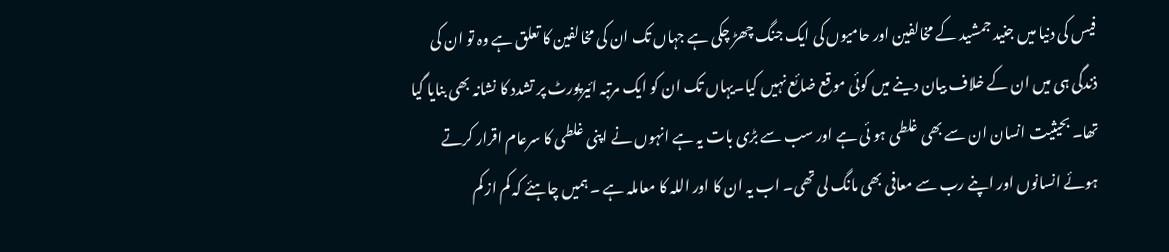فیس کی دنیا میں جنید جمشید کے مخالفین اور حامیوں کی ایک جنگ چھڑ چکی ہے جہاں تک ان کی مخالفین کا تعلق ہے وہ تو ان کی ذندگی ہی میں ان کے خلاف بیان دینے میں کوئی موقع ضائع نہیں کیا۔یہاں تک ان کو ایک مرتبہ ائیرپورٹ پر تشدد کا نشانہ بھی بنایا گیا تھا۔ بحیثیت انسان ان سے بھی غلطی ہو ئی ہے اور سب سے بڑی بات یہ ہے انہوں نے اپنی غلطی کا سرعام اقرار کرتے ہوئے انسانوں اور اپنے رب سے معافی بھی مانگ لی تھی۔ اب یہ ان کا اور اللہ کا معاملہ ہے ۔ ہمیں چاہئے کہ کم از کم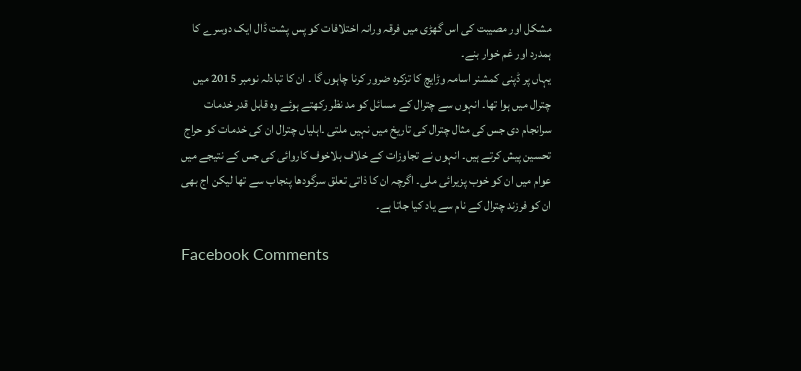مشکل اور مصیبت کی اس گھڑی میں فرقہ ورانہ اختلافات کو پس پشت ڈال ایک دوسرے کا ہمدرد اور غم خوار بنے۔
یہاں پر ڈپنی کمشنر اسامہ وڑایچ کا تزکرہ ضرور کرنا چاہوں گا ۔ ان کا تبادلہ نومبر 2015 میں چترال میں ہوا تھا۔ انہوں سے چترال کے مسائل کو مد نظر رکھتے ہوئے وہ قابل قدر خدمات سرانجام دی جس کی مثال چترال کی تاریخ میں نہیں ملتی ۔اہلیاں چترال ان کی خدمات کو حراج تحسین پیش کرتے ہیں۔ انہوں نے تجاوزات کے خلاف بلاخوف کاروائی کی جس کے نتیجے میں عوام میں ان کو خوب پزیرائی ملی۔ اگرچہ ان کا ذاتی تعلق سرگودھا پنجاب سے تھا لیکن اج بھی ان کو فرزند چترال کے نام سے یاد کیا جاتا ہے۔

Facebook Comments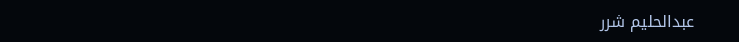عبدالحلیم شرر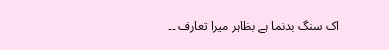اک سنگ بدنما ہے بظاہر میرا تعارف ۔۔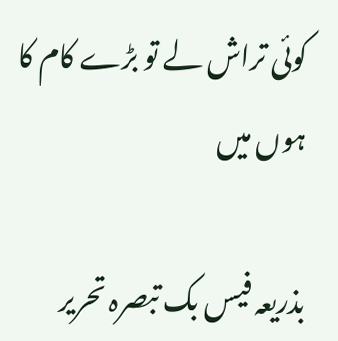کوئی تراش لے تو بڑے کام کا ہوں میں

بذریعہ فیس بک تبصرہ تحریر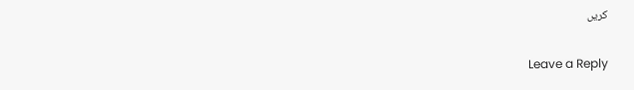کریں

Leave a Reply